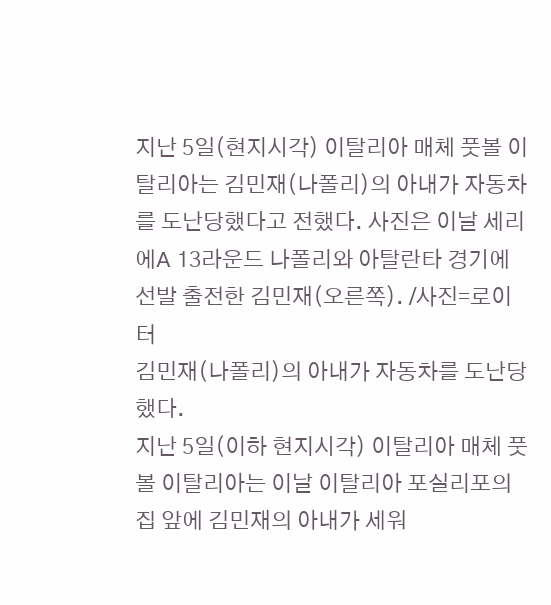지난 5일(현지시각) 이탈리아 매체 풋볼 이탈리아는 김민재(나폴리)의 아내가 자동차를 도난당했다고 전했다. 사진은 이날 세리에A 13라운드 나폴리와 아탈란타 경기에 선발 출전한 김민재(오른쪽). /사진=로이터
김민재(나폴리)의 아내가 자동차를 도난당했다.
지난 5일(이하 현지시각) 이탈리아 매체 풋볼 이탈리아는 이날 이탈리아 포실리포의 집 앞에 김민재의 아내가 세워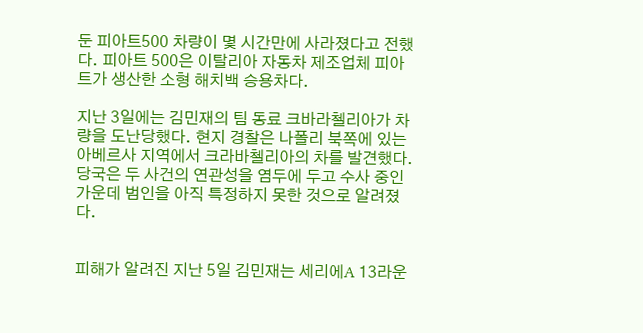둔 피아트500 차량이 몇 시간만에 사라졌다고 전했다. 피아트 500은 이탈리아 자동차 제조업체 피아트가 생산한 소형 해치백 승용차다.

지난 3일에는 김민재의 팀 동료 크바라첼리아가 차량을 도난당했다. 현지 경찰은 나폴리 북쪽에 있는 아베르사 지역에서 크라바첼리아의 차를 발견했다. 당국은 두 사건의 연관성을 염두에 두고 수사 중인 가운데 범인을 아직 특정하지 못한 것으로 알려졌다.


피해가 알려진 지난 5일 김민재는 세리에A 13라운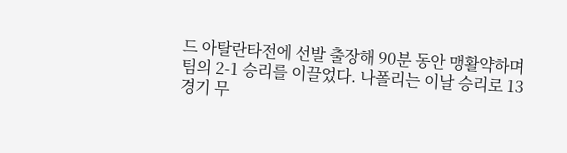드 아탈란타전에 선발 출장해 90분 동안 맹활약하며 팀의 2-1 승리를 이끌었다. 나폴리는 이날 승리로 13경기 무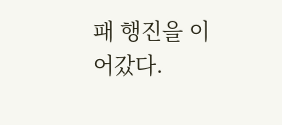패 행진을 이어갔다.